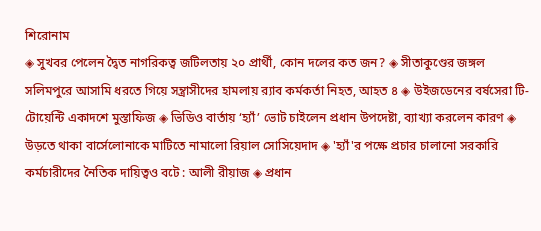শিরোনাম
◈ সুখবর পেলেন দ্বৈত নাগরিকত্ব জটিলতায় ২০ প্রার্থী, কোন দলের কত জন? ◈ সীতাকুণ্ডের জঙ্গল সলিমপুরে আসামি ধরতে গিয়ে সন্ত্রাসীদের হামলায় র‍্যাব কর্মকর্তা নিহত, আহত ৪ ◈ উইজডেনের বর্ষসেরা টি-টোয়েন্টি একাদ‌শে মুস্তাফিজ ◈ ভিডিও বার্তায় ‘হ্যাঁ’ ভোট চাইলেন প্রধান উপদেষ্টা, ব্যাখ্যা করলেন কারণ ◈ উড়‌তে থাকা বার্সেলোনা‌কে মা‌টি‌তে নামা‌লো রিয়াল সোসিয়েদাদ ◈ 'হ্যাঁ'র পক্ষে প্রচার চালানো সরকারি কর্মচারীদের নৈতিক দায়িত্বও বটে : আলী রীয়াজ ◈ প্রধান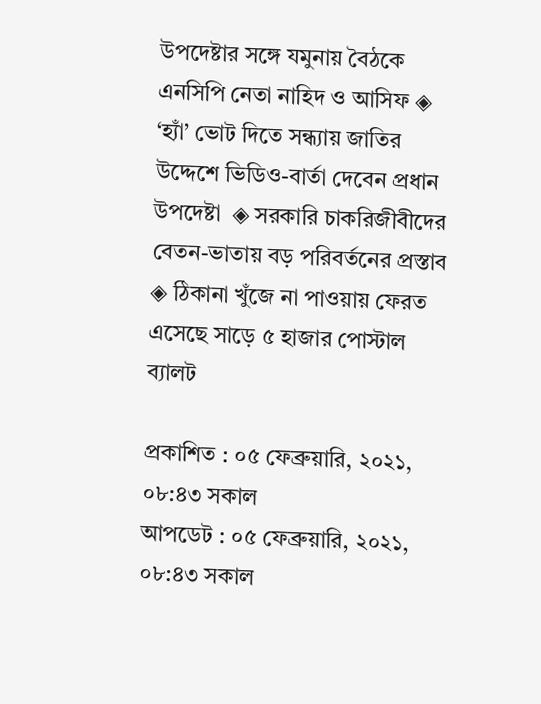উপদেষ্টার সঙ্গে যমুনায় বৈঠকে এনসিপি নেতা নাহিদ ও আসিফ ◈ ‘হ্যাঁ’ ভোট দিতে সন্ধ্যায় জাতির উদ্দেশে ভিডিও-বার্তা দেবেন প্রধান উপদেষ্টা  ◈ সরকারি চাকরিজীবীদের বেতন-ভাতায় বড় পরিবর্তনের প্রস্তাব ◈ ঠিকানা খুঁজে না পাওয়ায় ফেরত এসেছে সাড়ে ৫ হাজার পোস্টাল ব্যালট

প্রকাশিত : ০৫ ফেব্রুয়ারি, ২০২১, ০৮:৪৩ সকাল
আপডেট : ০৫ ফেব্রুয়ারি, ২০২১, ০৮:৪৩ সকাল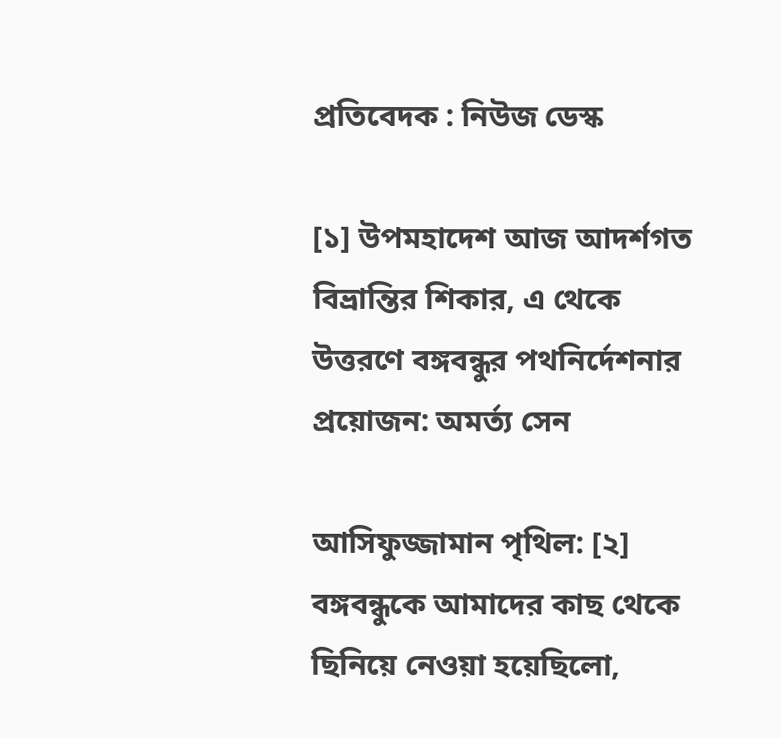প্রতিবেদক : নিউজ ডেস্ক

[১] উপমহাদেশ আজ আদর্শগত বিভ্রান্তির শিকার, এ থেকে উত্তরণে বঙ্গবন্ধুর পথনির্দেশনার প্রয়োজন: অমর্ত্য সেন

আসিফুজ্জামান পৃথিল: [২] বঙ্গবন্ধুকে আমাদের কাছ থেকে ছিনিয়ে নেওয়া হয়েছিলো,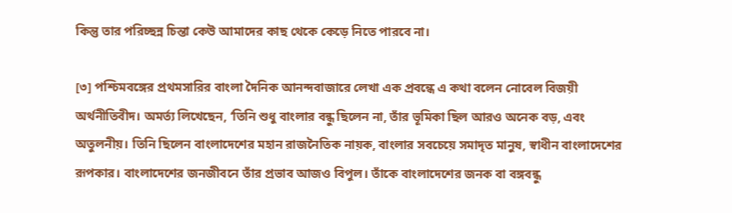কিন্তু তার পরিচ্ছন্ন চিন্তা কেউ আমাদের কাছ থেকে কেড়ে নিতে পারবে না।

[৩] পশ্চিমবঙ্গের প্রথমসারির বাংলা দৈনিক আনন্দবাজারে লেখা এক প্রবন্ধে এ কথা বলেন নোবেল বিজয়ী অর্থনীতিবীদ। অমর্ত্য লিখেছেন, ‘তিনি শুধু বাংলার বন্ধু ছিলেন না, তাঁর ভূমিকা ছিল আরও অনেক বড়, এবং অতুলনীয়। তিনি ছিলেন বাংলাদেশের মহান রাজনৈতিক নায়ক, বাংলার সবচেয়ে সমাদৃত মানুষ, স্বাধীন বাংলাদেশের রূপকার। বাংলাদেশের জনজীবনে তাঁর প্রভাব আজও বিপুল। তাঁকে বাংলাদেশের জনক বা বঙ্গবন্ধু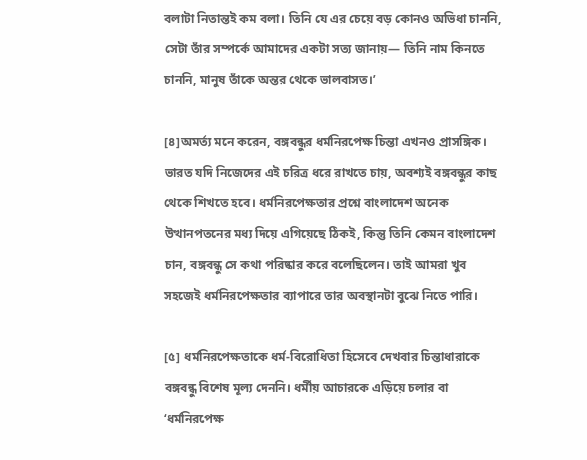বলাটা নিতান্তই কম বলা। তিনি যে এর চেয়ে বড় কোনও অভিধা চাননি, সেটা তাঁর সম্পর্কে আমাদের একটা সত্য জানায়— তিনি নাম কিনতে চাননি, মানুষ তাঁকে অন্তর থেকে ভালবাসত।’

[৪]অমর্ত্য মনে করেন, বঙ্গবন্ধুর ধর্মনিরপেক্ষ চিন্তা এখনও প্রাসঙ্গিক। ভারত যদি নিজেদের এই চরিত্র ধরে রাখতে চায়, অবশ্যই বঙ্গবন্ধুর কাছ থেকে শিখতে হবে। ধর্মনিরপেক্ষতার প্রশ্নে বাংলাদেশ অনেক উত্থানপতনের মধ্য দিয়ে এগিয়েছে ঠিকই, কিন্তু তিনি কেমন বাংলাদেশ চান, বঙ্গবন্ধু সে কথা পরিষ্কার করে বলেছিলেন। তাই আমরা খুব সহজেই ধর্মনিরপেক্ষতার ব্যাপারে তার অবস্থানটা বুঝে নিতে পারি।

[৫] ধর্মনিরপেক্ষতাকে ধর্ম-বিরোধিতা হিসেবে দেখবার চিন্তাধারাকে বঙ্গবন্ধু বিশেষ মূল্য দেননি। ধর্মীয় আচারকে এড়িয়ে চলার বা ‘ধর্মনিরপেক্ষ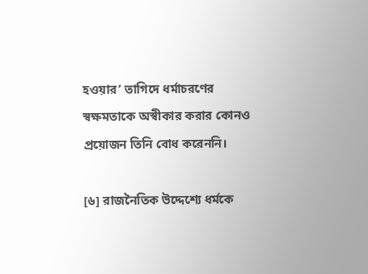হওয়ার’ তাগিদে ধর্মাচরণের স্বক্ষমতাকে অস্বীকার করার কোনও প্রয়োজন তিনি বোধ করেননি।

[৬] রাজনৈতিক উদ্দেশ্যে ধর্মকে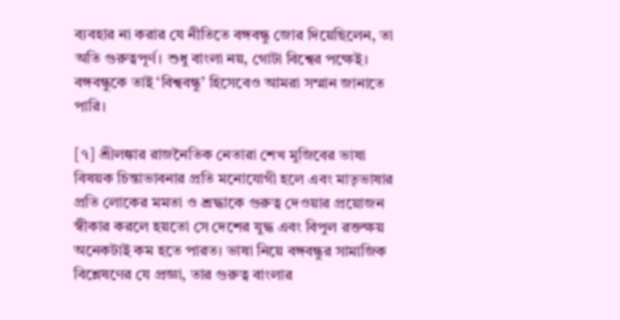ব্যবহার না করার যে নীতিতে বঙ্গবন্ধু জোর দিয়েছিলেন, তা অতি গুরুত্বপূর্ণ। শুধু বাংলা নয়, গোটা বিশ্বের পক্ষেই। বঙ্গবন্ধুকে তাই ‘বিশ্ববন্ধু’ হিসেবেও আমরা সম্মান জানাতে পারি।

[৭] শ্রীলঙ্কার রাজনৈতিক নেতারা শেখ মুজিবের ভাষা বিষয়ক চিন্তাভাবনার প্রতি মনোযোগী হলে এবং মাতৃভাষার প্রতি লোকের মমতা ও শ্রদ্ধাকে গুরুত্ব দেওয়ার প্রয়োজন স্বীকার করলে হয়তো সে দেশের যুদ্ধ এবং বিপুল রক্তক্ষয় অনেকটাই কম হতে পারত। ভাষা নিয়ে বঙ্গবন্ধুর সামাজিক বিশ্লেষণের যে প্রজ্ঞা, তার গুরুত্ব বাংলার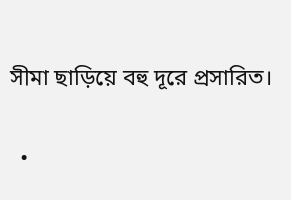সীমা ছাড়িয়ে বহু দূরে প্রসারিত।

  •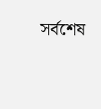সর্বশেষ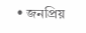• জনপ্রিয়